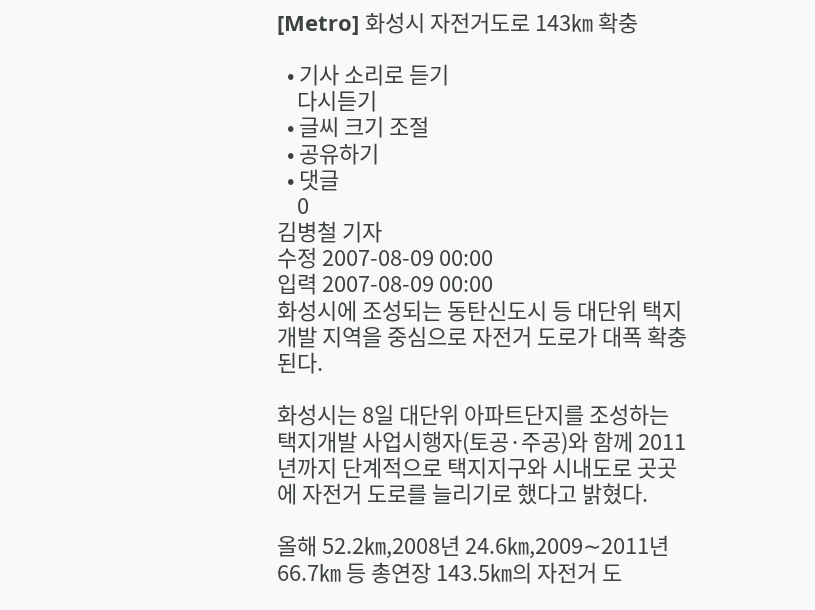[Metro] 화성시 자전거도로 143㎞ 확충

  • 기사 소리로 듣기
    다시듣기
  • 글씨 크기 조절
  • 공유하기
  • 댓글
    0
김병철 기자
수정 2007-08-09 00:00
입력 2007-08-09 00:00
화성시에 조성되는 동탄신도시 등 대단위 택지개발 지역을 중심으로 자전거 도로가 대폭 확충된다.

화성시는 8일 대단위 아파트단지를 조성하는 택지개발 사업시행자(토공·주공)와 함께 2011년까지 단계적으로 택지지구와 시내도로 곳곳에 자전거 도로를 늘리기로 했다고 밝혔다.

올해 52.2㎞,2008년 24.6㎞,2009∼2011년 66.7㎞ 등 총연장 143.5㎞의 자전거 도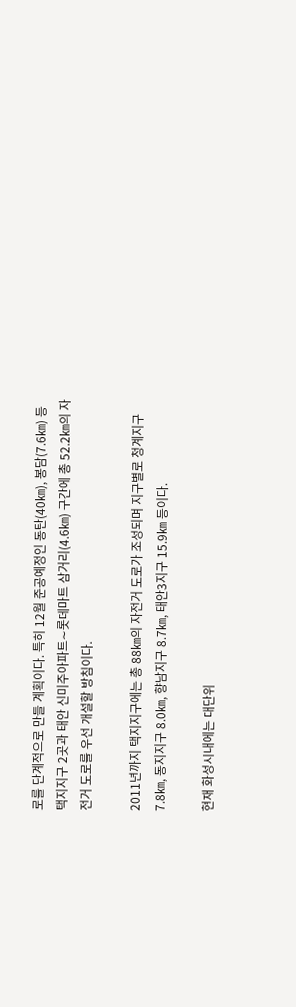로를 단계적으로 만들 계획이다. 특히 12월 준공예정인 동탄(40㎞), 봉담(7.6㎞) 등 택지지구 2곳과 태안 신미주아파트∼롯데마트 삼거리(4.6㎞) 구간에 총 52.2㎞의 자전거 도로를 우선 개설할 방침이다.

2011년까지 택지지구에는 총 88㎞의 자전거 도로가 조성되며 지구별로 청계지구 7.8㎞, 동지지구 8.0㎞, 향남지구 8.7㎞, 태안3지구 15.9㎞ 등이다.

현재 화성시내에는 대단위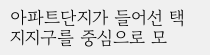아파트단지가 들어선 택지지구를 중심으로 모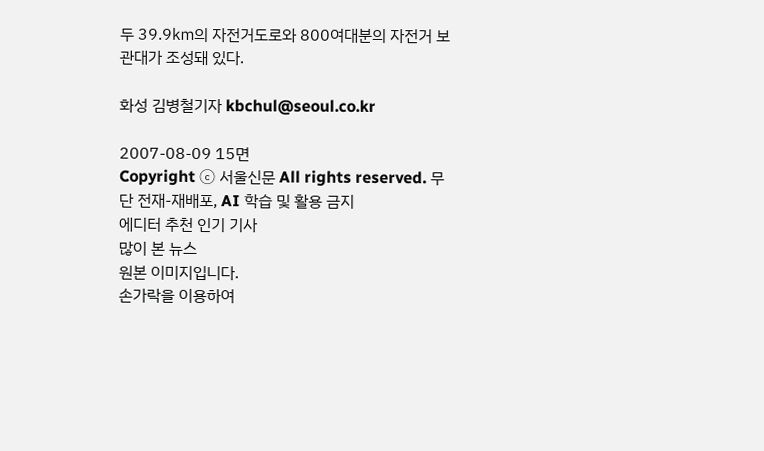두 39.9㎞의 자전거도로와 800여대분의 자전거 보관대가 조성돼 있다.

화성 김병철기자 kbchul@seoul.co.kr

2007-08-09 15면
Copyright ⓒ 서울신문 All rights reserved. 무단 전재-재배포, AI 학습 및 활용 금지
에디터 추천 인기 기사
많이 본 뉴스
원본 이미지입니다.
손가락을 이용하여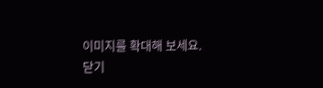이미지를 확대해 보세요.
닫기